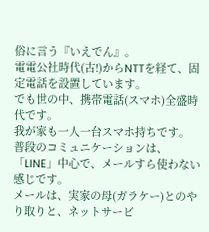俗に言う『いえでん』。
電電公社時代(古!)からNTTを経て、固定電話を設置しています。
でも世の中、携帯電話(スマホ)全盛時代です。
我が家も一人一台スマホ持ちです。
普段のコミュニケーションは、「LINE」中心で、メールすら使わない感じです。
メールは、実家の母(ガラケー)とのやり取りと、ネットサービ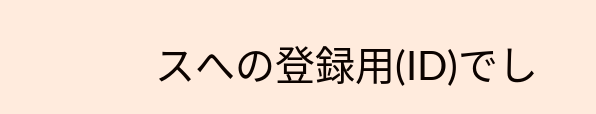スへの登録用(ID)でし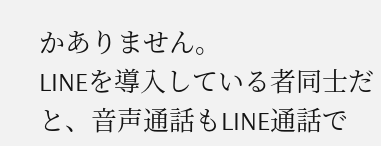かありません。
LINEを導入している者同士だと、音声通話もLINE通話で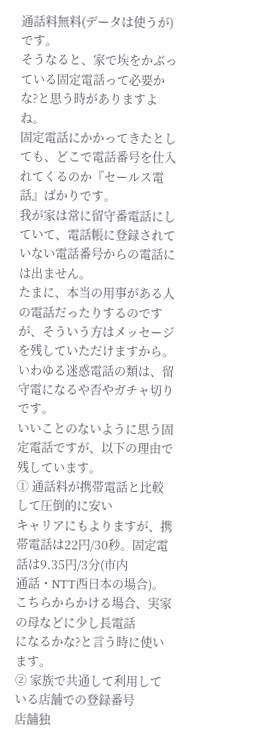通話料無料(データは使うが)です。
そうなると、家で埃をかぶっている固定電話って必要かな?と思う時がありますよね。
固定電話にかかってきたとしても、どこで電話番号を仕入れてくるのか『セールス電話』ばかりです。
我が家は常に留守番電話にしていて、電話帳に登録されていない電話番号からの電話には出ません。
たまに、本当の用事がある人の電話だったりするのですが、そういう方はメッセージを残していただけますから。いわゆる迷惑電話の類は、留守電になるや否やガチャ切りです。
いいことのないように思う固定電話ですが、以下の理由で残しています。
① 通話料が携帯電話と比較して圧倒的に安い
キャリアにもよりますが、携帯電話は22円/30秒。固定電話は9.35円/3分(市内
通話・NTT西日本の場合)。こちらからかける場合、実家の母などに少し長電話
になるかな?と言う時に使います。
② 家族で共通して利用している店舗での登録番号
店舗独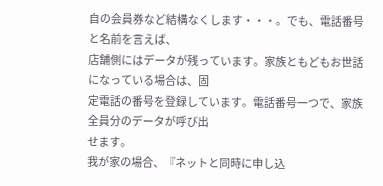自の会員券など結構なくします・・・。でも、電話番号と名前を言えば、
店舗側にはデータが残っています。家族ともどもお世話になっている場合は、固
定電話の番号を登録しています。電話番号一つで、家族全員分のデータが呼び出
せます。
我が家の場合、『ネットと同時に申し込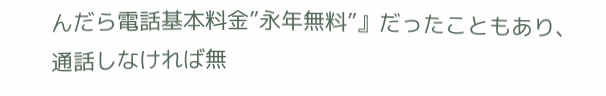んだら電話基本料金”永年無料”』だったこともあり、通話しなければ無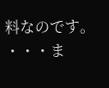料なのです。
・・・ま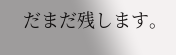だまだ残します。